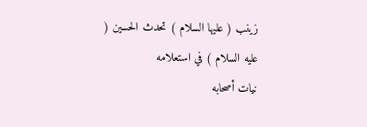زينب ( عليها السلام ) تحدث الحسين ( عليه السلام ) في استعلامه
نيات أصحابه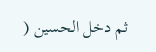ثم دخل الحسين (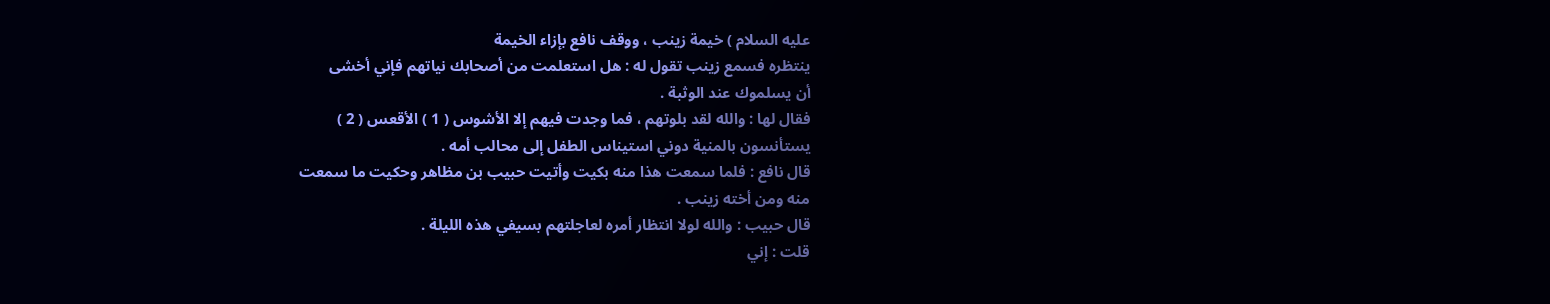عليه السلام ) خيمة زينب ، ووقف نافع بإزاء الخيمة
ينتظره فسمع زينب تقول له : هل استعلمت من أصحابك نياتهم فإني أخشى
أن يسلموك عند الوثبة .
فقال لها : والله لقد بلوتهم ، فما وجدت فيهم إلا الأشوس ( 1 ) الأقعس ( 2 )
يستأنسون بالمنية دوني استيناس الطفل إلى محالب أمه .
قال نافع : فلما سمعت هذا منه بكيت وأتيت حبيب بن مظاهر وحكيت ما سمعت
منه ومن أخته زينب .
قال حبيب : والله لولا انتظار أمره لعاجلتهم بسيفي هذه الليلة .
قلت : إني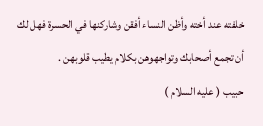خلفته عند أخته وأظن النساء أفقن وشاركنها في الحسرة فهل لك
أن تجمع أصحابك وتواجهوهن بكلام يطيب قلوبهن .
حبيب ( عليه السلام )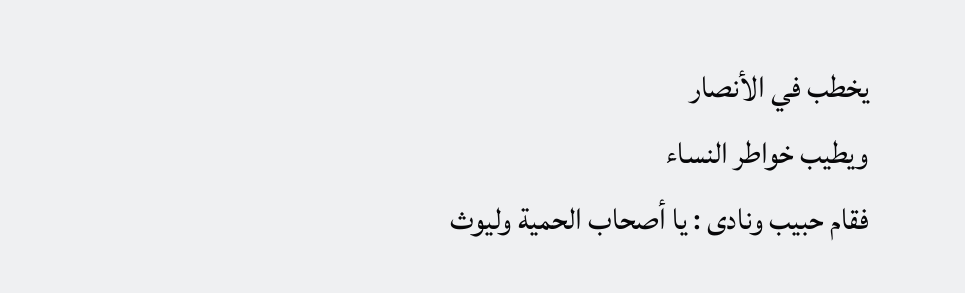يخطب في الأنصار
ويطيب خواطر النساء
فقام حبيب ونادى : يا أصحاب الحمية وليوث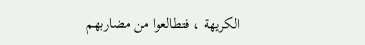الكريهة ، فتطالعوا من مضاربهم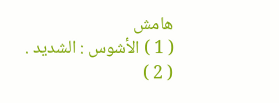هامش
( 1 ) الأشوس : الشديد .
( 2 )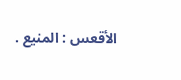الأقعس : المنيع .